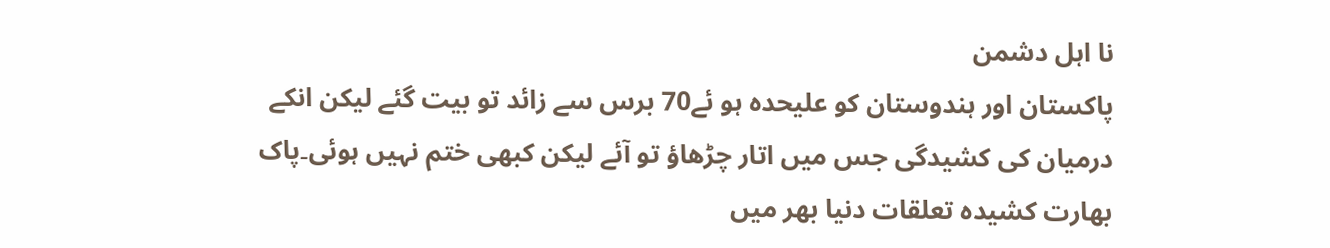نا اہل دشمن
پاکستان اور ہندوستان کو علیحدہ ہو ئے70 برس سے زائد تو بیت گئے لیکن انکے درمیان کی کشیدگی جس میں اتار چڑھاؤ تو آئے لیکن کبھی ختم نہیں ہوئی۔پاک بھارت کشیدہ تعلقات دنیا بھر میں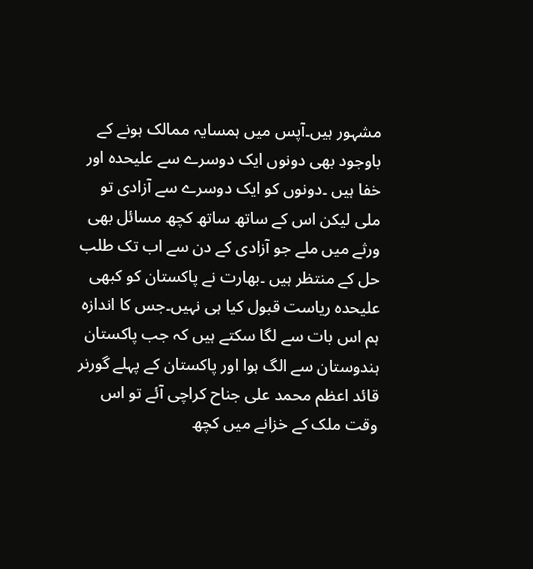مشہور ہیں۔آپس میں ہمسایہ ممالک ہونے کے باوجود بھی دونوں ایک دوسرے سے علیحدہ اور خفا ہیں ۔دونوں کو ایک دوسرے سے آزادی تو ملی لیکن اس کے ساتھ ساتھ کچھ مسائل بھی ورثے میں ملے جو آزادی کے دن سے اب تک طلب حل کے منتظر ہیں ۔بھارت نے پاکستان کو کبھی علیحدہ ریاست قبول کیا ہی نہیں۔جس کا اندازہ ہم اس بات سے لگا سکتے ہیں کہ جب پاکستان ہندوستان سے الگ ہوا اور پاکستان کے پہلے گورنر قائد اعظم محمد علی جناح کراچی آئے تو اس وقت ملک کے خزانے میں کچھ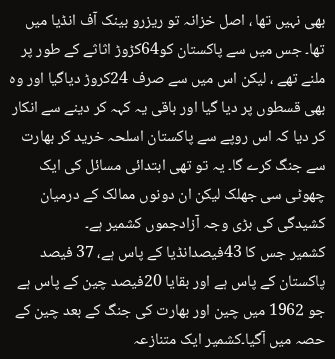بھی نہیں تھا ، اصل خزانہ تو ریزرو بینک آف انڈیا میں تھا۔ جس میں سے پاکستان کو64کڑوڑ اثاثے کے طور پر ملنے تھے ، لیکن اس میں سے صرف 24کروڑ دیاگیا اور وہ بھی قسطوں پر دیا گیا اور باقی یہ کہہ کر دینے سے انکار کر دیا کہ اس روپے سے پاکستان اسلحہ خرید کر بھارت سے جنگ کرے گا۔ یہ تو تھی ابتدائی مسائل کی ایک چھوٹی سی جھلک لیکن ان دونوں ممالک کے درمیان کشیدگی کی بڑی وجہ آزادجموں کشمیر ہے۔
کشمیر جس کا 43فیصدانڈیا کے پاس ہے، 37 فیصد پاکستان کے پاس ہے اور بقایا 20فیصد چین کے پاس ہے جو 1962 میں چین اور بھارت کی جنگ کے بعد چین کے حصہ میں آگیا۔کشمیر ایک متنازعہ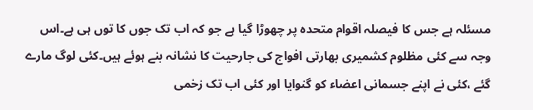مسئلہ ہے جس کا فیصلہ اقوام متحدہ پر چھوڑا گیا ہے جو کہ اب تک جوں کا توں ہی ہے۔اس وجہ سے کئی مظلوم کشمیری بھارتی افواج کی جارحیت کا نشانہ بنے ہوئے ہیں۔کئی لوگ مارے گئے ،کئی نے اپنے جسمانی اعضاء کو گنوایا اور کئی اب تک زخمی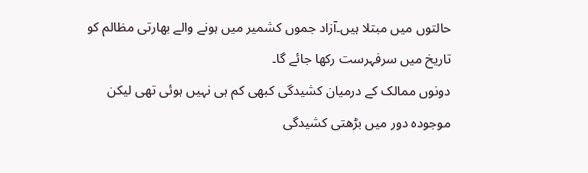حالتوں میں مبتلا ہیں۔آزاد جموں کشمیر میں ہونے والے بھارتی مظالم کو تاریخ میں سرفہرست رکھا جائے گا۔
دونوں ممالک کے درمیان کشیدگی کبھی کم ہی نہیں ہوئی تھی لیکن موجودہ دور میں بڑھتی کشیدگی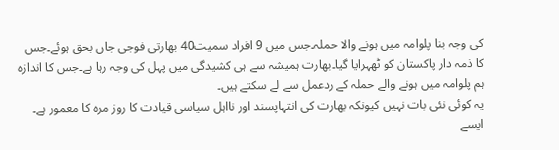کی وجہ بنا پلوامہ میں ہونے والا حملہ۔جس میں 9 افراد سمیت40 بھارتی فوجی جاں بحق ہوئے۔جس کا ذمہ دار پاکستان کو ٹھہرایا گیا۔بھارت ہمیشہ سے ہی کشیدگی میں پہل کی وجہ رہا ہے۔جس کا اندازہ ہم پلوامہ میں ہونے والے حملہ کے ردعمل سے لے سکتے ہیں۔
یہ کوئی نئی بات نہیں کیونکہ بھارت کی انتہاپسند اور نااہل سیاسی قیادت کا روز مرہ کا معمور ہے۔ ایسے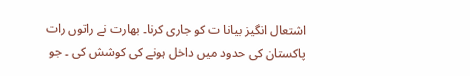اشتعال انگیز بیانا ت کو جاری کرنا۔ بھارت نے راتوں رات پاکستان کی حدود میں داخل ہونے کی کوشش کی ۔ جو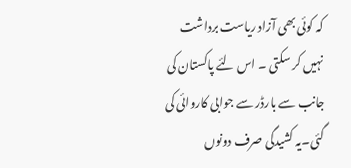کہ کوئی بھی آزاد ریاست برداشت نہیں کر سکتی ۔ اس لئے پاکستان کی جانب سے بارڈر سے جوابی کاروائی کی گئی۔یہ کشیدگی صرف دونوں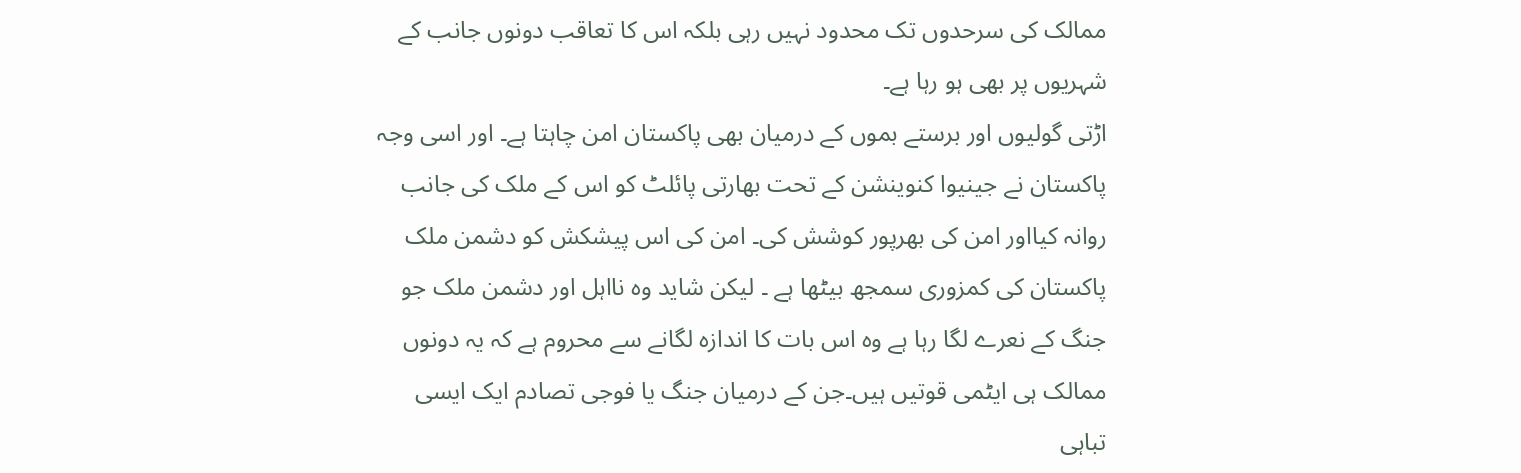ممالک کی سرحدوں تک محدود نہیں رہی بلکہ اس کا تعاقب دونوں جانب کے شہریوں پر بھی ہو رہا ہے۔
اڑتی گولیوں اور برستے بموں کے درمیان بھی پاکستان امن چاہتا ہے۔ اور اسی وجہ پاکستان نے جینیوا کنوینشن کے تحت بھارتی پائلٹ کو اس کے ملک کی جانب روانہ کیااور امن کی بھرپور کوشش کی۔ امن کی اس پیشکش کو دشمن ملک پاکستان کی کمزوری سمجھ بیٹھا ہے ۔ لیکن شاید وہ نااہل اور دشمن ملک جو جنگ کے نعرے لگا رہا ہے وہ اس بات کا اندازہ لگانے سے محروم ہے کہ یہ دونوں ممالک ہی ایٹمی قوتیں ہیں۔جن کے درمیان جنگ یا فوجی تصادم ایک ایسی تباہی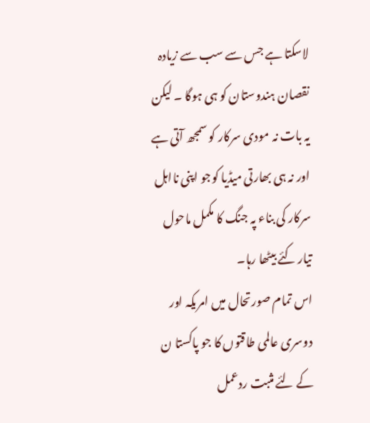لاسکتا ہے جس سے سب سے زیادہ نقصان ہندوستان کو ہی ہوگا ۔ لیکن یہ بات نہ مودی سرکار کو سمجھ آتی ہے اور نہ ہی بھارتی میڈیا کوجو اپنی نااہل سرکار کی بناء پہ جنگ کا مکمل ماحول تیار کئے بیٹھا رہا۔
اس تمام صورتحال میں امریکہ اور دوسری عالمی طاقتوں کا جو پاکستا ن کے لئے مثبت ردعمل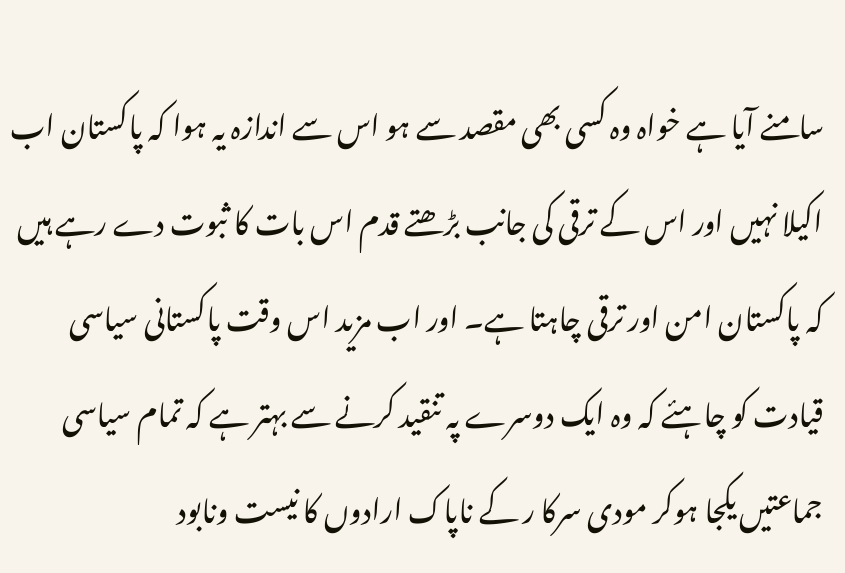سامنے آیا ہے خواہ وہ کسی بھی مقصد سے ہو اس سے اندازہ یہ ہوا کہ پاکستان اب اکیلا نہیں اور اس کے ترقی کی جانب بڑھتے قدم اس بات کا ثبوت دے رہے ہیں کہ پاکستان امن اور ترقی چاہتا ہے۔ اور اب مزید اس وقت پاکستانی سیاسی قیادت کو چاہئے کہ وہ ایک دوسرے پہ تنقید کرنے سے بہتر ہے کہ تمام سیاسی جماعتیں یکجا ہوکر مودی سرکا ر کے ناپاک ارادوں کا نیست ونابود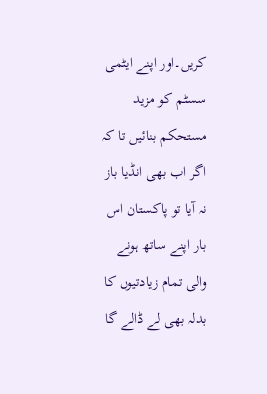کریں۔اور اپنے ایٹمی سسٹم کو مزید مستحکم بنائیں تا کہ اگر اب بھی انڈیا باز نہ آیا تو پاکستان اس بار اپنے ساتھ ہونے والی تمام زیادتیوں کا بدلہ بھی لے ڈالے گا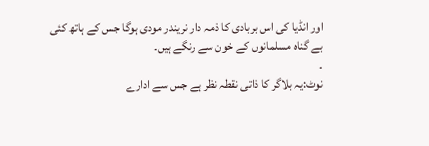اور انڈیا کی اس بربادی کا ذمہ دار نریندر مودی ہوگا جس کے ہاتھ کئی بے گناہ مسلمانوں کے خون سے رنگے ہیں۔
۔
نوٹ:یہ بلاگر کا ذاتی نقطہ نظر ہے جس سے ادارے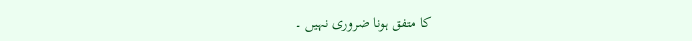کا متفق ہونا ضروری نہیں ۔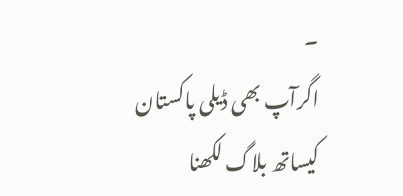۔
اگرآپ بھی ڈیلی پاکستان کیساتھ بلاگ لکھنا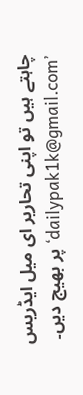چاہتے ہیں تو اپنی تحاریر ای میل ایڈریس ’dailypak1k@gmail.com‘ پر بھیج دیں۔